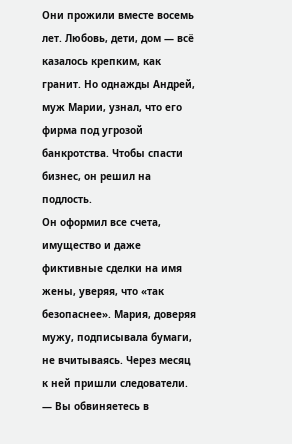Они прожили вместе восемь лет. Любовь, дети, дом — всё казалось крепким, как гранит. Но однажды Андрей, муж Марии, узнал, что его фирма под угрозой банкротства. Чтобы спасти бизнес, он решил на подлость.
Он оформил все счета, имущество и даже фиктивные сделки на имя жены, уверяя, что «так безопаснее». Мария, доверяя мужу, подписывала бумаги, не вчитываясь. Через месяц к ней пришли следователи.
— Вы обвиняетесь в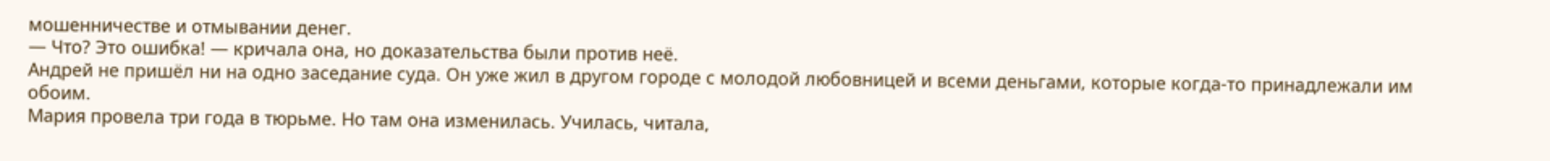мошенничестве и отмывании денег.
— Что? Это ошибка! — кричала она, но доказательства были против неё.
Андрей не пришёл ни на одно заседание суда. Он уже жил в другом городе с молодой любовницей и всеми деньгами, которые когда-то принадлежали им обоим.
Мария провела три года в тюрьме. Но там она изменилась. Училась, читала,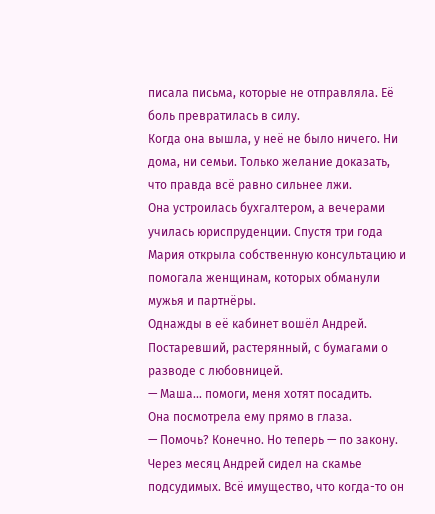писала письма, которые не отправляла. Её боль превратилась в силу.
Когда она вышла, у неё не было ничего. Ни дома, ни семьи. Только желание доказать, что правда всё равно сильнее лжи.
Она устроилась бухгалтером, а вечерами училась юриспруденции. Спустя три года Мария открыла собственную консультацию и помогала женщинам, которых обманули мужья и партнёры.
Однажды в её кабинет вошёл Андрей. Постаревший, растерянный, с бумагами о разводе с любовницей.
— Маша... помоги, меня хотят посадить.
Она посмотрела ему прямо в глаза.
— Помочь? Конечно. Но теперь — по закону.
Через месяц Андрей сидел на скамье подсудимых. Всё имущество, что когда-то он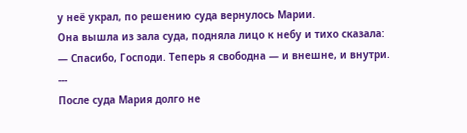у неё украл, по решению суда вернулось Марии.
Она вышла из зала суда, подняла лицо к небу и тихо сказала:
— Спасибо, Господи. Теперь я свободна — и внешне, и внутри.
---
После суда Мария долго не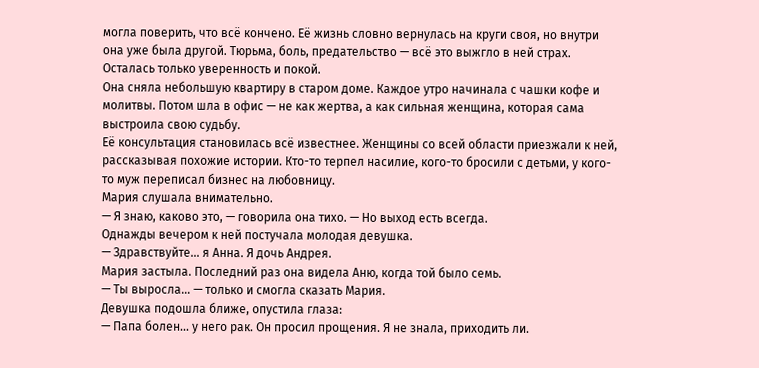могла поверить, что всё кончено. Её жизнь словно вернулась на круги своя, но внутри она уже была другой. Тюрьма, боль, предательство — всё это выжгло в ней страх. Осталась только уверенность и покой.
Она сняла небольшую квартиру в старом доме. Каждое утро начинала с чашки кофе и молитвы. Потом шла в офис — не как жертва, а как сильная женщина, которая сама выстроила свою судьбу.
Её консультация становилась всё известнее. Женщины со всей области приезжали к ней, рассказывая похожие истории. Кто-то терпел насилие, кого-то бросили с детьми, у кого-то муж переписал бизнес на любовницу.
Мария слушала внимательно.
— Я знаю, каково это, — говорила она тихо. — Но выход есть всегда.
Однажды вечером к ней постучала молодая девушка.
— Здравствуйте… я Анна. Я дочь Андрея.
Мария застыла. Последний раз она видела Аню, когда той было семь.
— Ты выросла… — только и смогла сказать Мария.
Девушка подошла ближе, опустила глаза:
— Папа болен… у него рак. Он просил прощения. Я не знала, приходить ли.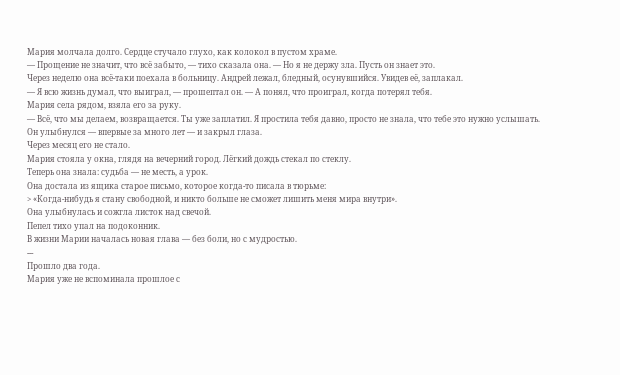Мария молчала долго. Сердце стучало глухо, как колокол в пустом храме.
— Прощение не значит, что всё забыто, — тихо сказала она. — Но я не держу зла. Пусть он знает это.
Через неделю она всё-таки поехала в больницу. Андрей лежал, бледный, осунувшийся. Увидев её, заплакал.
— Я всю жизнь думал, что выиграл, — прошептал он. — А понял, что проиграл, когда потерял тебя.
Мария села рядом, взяла его за руку.
— Всё, что мы делаем, возвращается. Ты уже заплатил. Я простила тебя давно, просто не знала, что тебе это нужно услышать.
Он улыбнулся — впервые за много лет — и закрыл глаза.
Через месяц его не стало.
Мария стояла у окна, глядя на вечерний город. Лёгкий дождь стекал по стеклу.
Теперь она знала: судьба — не месть, а урок.
Она достала из ящика старое письмо, которое когда-то писала в тюрьме:
> «Когда-нибудь я стану свободной, и никто больше не сможет лишить меня мира внутри».
Она улыбнулась и сожгла листок над свечой.
Пепел тихо упал на подоконник.
В жизни Марии началась новая глава — без боли, но с мудростью.
---
Прошло два года.
Мария уже не вспоминала прошлое с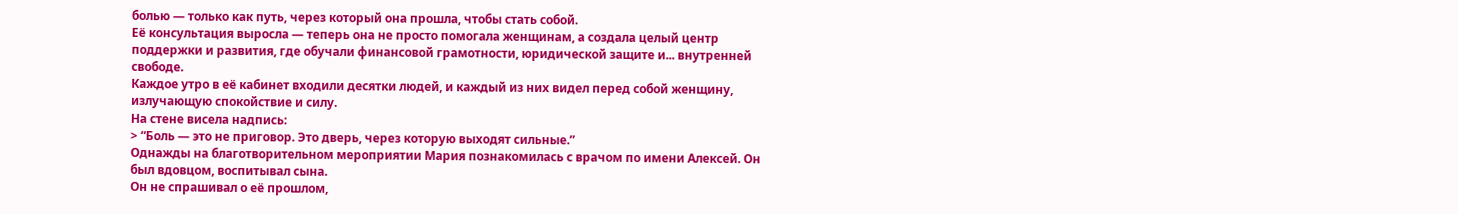болью — только как путь, через который она прошла, чтобы стать собой.
Её консультация выросла — теперь она не просто помогала женщинам, а создала целый центр поддержки и развития, где обучали финансовой грамотности, юридической защите и... внутренней свободе.
Каждое утро в её кабинет входили десятки людей, и каждый из них видел перед собой женщину, излучающую спокойствие и силу.
На стене висела надпись:
> “Боль — это не приговор. Это дверь, через которую выходят сильные.”
Однажды на благотворительном мероприятии Мария познакомилась с врачом по имени Алексей. Он был вдовцом, воспитывал сына.
Он не спрашивал о её прошлом,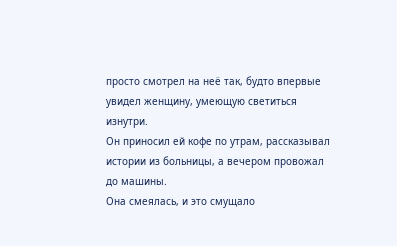просто смотрел на неё так, будто впервые увидел женщину, умеющую светиться изнутри.
Он приносил ей кофе по утрам, рассказывал истории из больницы, а вечером провожал до машины.
Она смеялась, и это смущало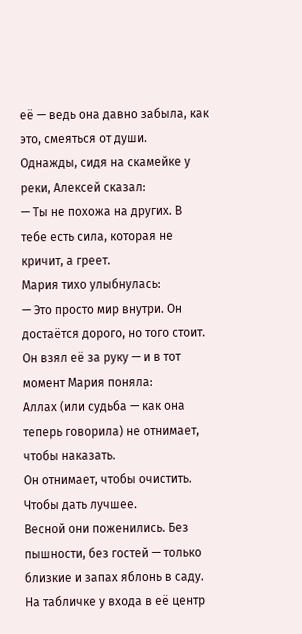её — ведь она давно забыла, как это, смеяться от души.
Однажды, сидя на скамейке у реки, Алексей сказал:
— Ты не похожа на других. В тебе есть сила, которая не кричит, а греет.
Мария тихо улыбнулась:
— Это просто мир внутри. Он достаётся дорого, но того стоит.
Он взял её за руку — и в тот момент Мария поняла:
Аллах (или судьба — как она теперь говорила) не отнимает, чтобы наказать.
Он отнимает, чтобы очистить.
Чтобы дать лучшее.
Весной они поженились. Без пышности, без гостей — только близкие и запах яблонь в саду.
На табличке у входа в её центр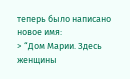теперь было написано новое имя:
> “Дом Марии. Здесь женщины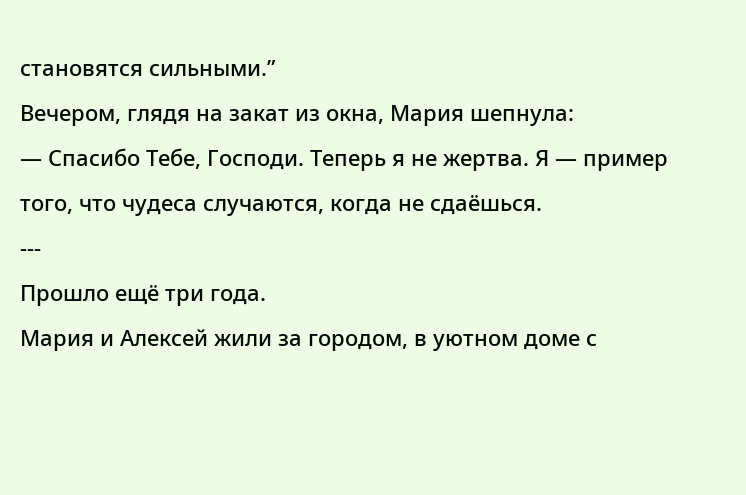становятся сильными.”
Вечером, глядя на закат из окна, Мария шепнула:
— Спасибо Тебе, Господи. Теперь я не жертва. Я — пример того, что чудеса случаются, когда не сдаёшься.
---
Прошло ещё три года.
Мария и Алексей жили за городом, в уютном доме с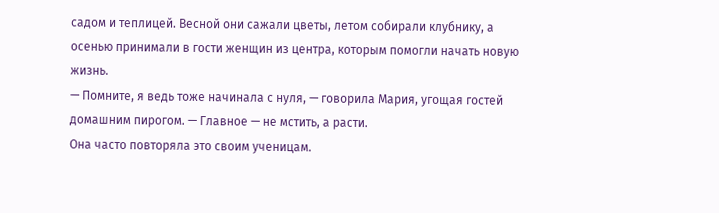садом и теплицей. Весной они сажали цветы, летом собирали клубнику, а осенью принимали в гости женщин из центра, которым помогли начать новую жизнь.
— Помните, я ведь тоже начинала с нуля, — говорила Мария, угощая гостей домашним пирогом. — Главное — не мстить, а расти.
Она часто повторяла это своим ученицам.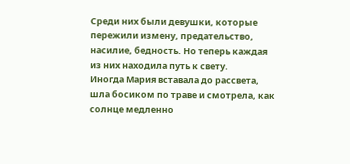Среди них были девушки, которые пережили измену, предательство, насилие, бедность. Но теперь каждая из них находила путь к свету.
Иногда Мария вставала до рассвета, шла босиком по траве и смотрела, как солнце медленно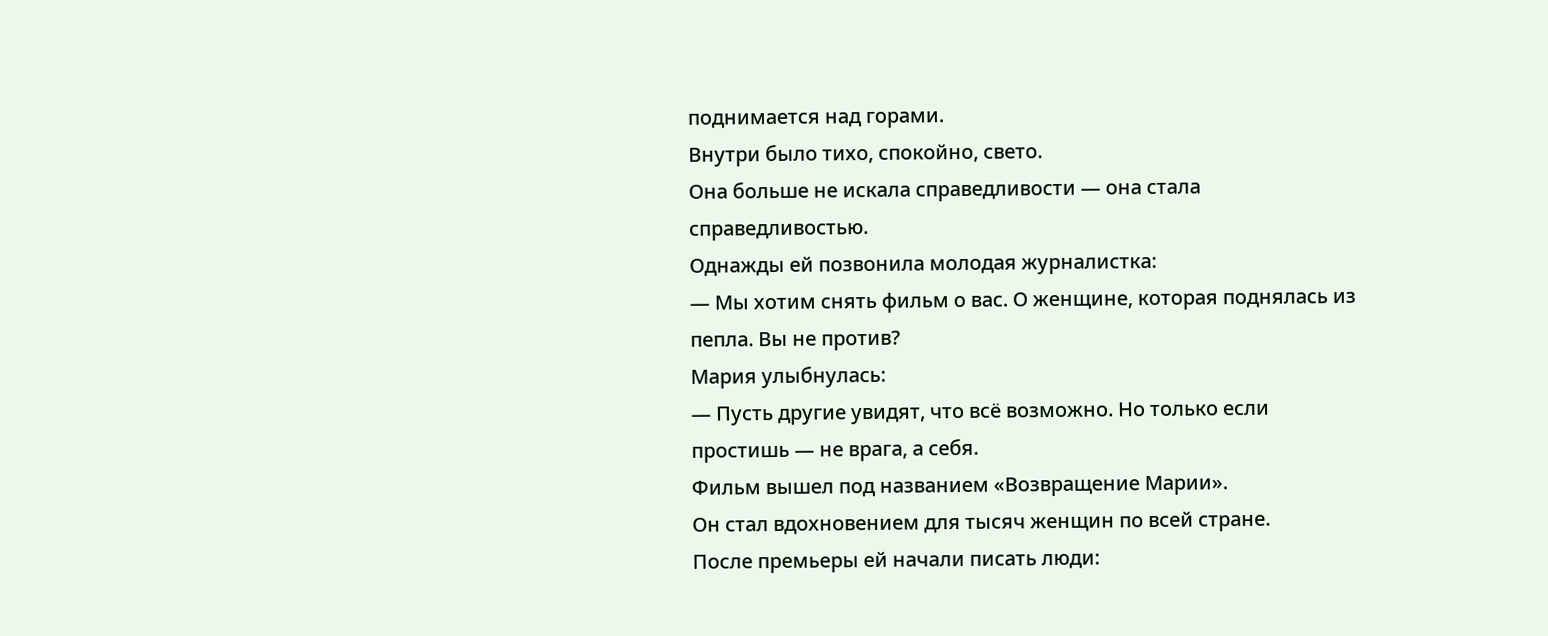поднимается над горами.
Внутри было тихо, спокойно, свето.
Она больше не искала справедливости — она стала справедливостью.
Однажды ей позвонила молодая журналистка:
— Мы хотим снять фильм о вас. О женщине, которая поднялась из пепла. Вы не против?
Мария улыбнулась:
— Пусть другие увидят, что всё возможно. Но только если простишь — не врага, а себя.
Фильм вышел под названием «Возвращение Марии».
Он стал вдохновением для тысяч женщин по всей стране.
После премьеры ей начали писать люди: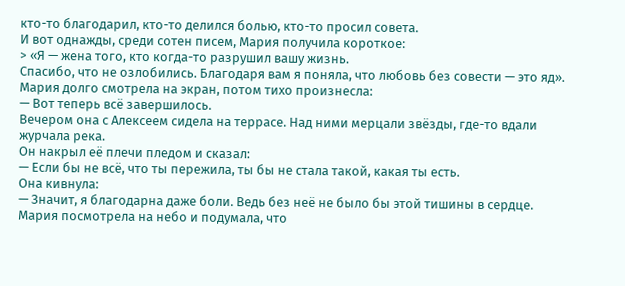кто-то благодарил, кто-то делился болью, кто-то просил совета.
И вот однажды, среди сотен писем, Мария получила короткое:
> «Я — жена того, кто когда-то разрушил вашу жизнь.
Спасибо, что не озлобились. Благодаря вам я поняла, что любовь без совести — это яд».
Мария долго смотрела на экран, потом тихо произнесла:
— Вот теперь всё завершилось.
Вечером она с Алексеем сидела на террасе. Над ними мерцали звёзды, где-то вдали журчала река.
Он накрыл её плечи пледом и сказал:
— Если бы не всё, что ты пережила, ты бы не стала такой, какая ты есть.
Она кивнула:
— Значит, я благодарна даже боли. Ведь без неё не было бы этой тишины в сердце.
Мария посмотрела на небо и подумала, что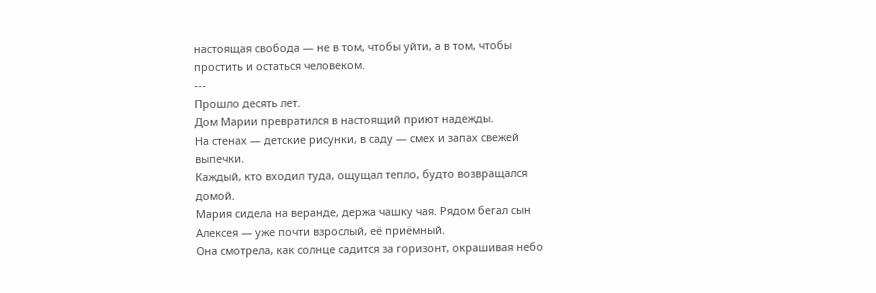настоящая свобода — не в том, чтобы уйти, а в том, чтобы простить и остаться человеком.
---
Прошло десять лет.
Дом Марии превратился в настоящий приют надежды.
На стенах — детские рисунки, в саду — смех и запах свежей выпечки.
Каждый, кто входил туда, ощущал тепло, будто возвращался домой.
Мария сидела на веранде, держа чашку чая. Рядом бегал сын Алексея — уже почти взрослый, её приёмный.
Она смотрела, как солнце садится за горизонт, окрашивая небо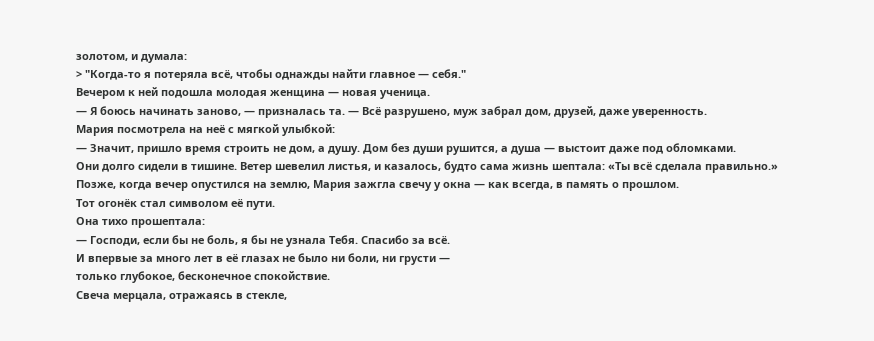золотом, и думала:
> "Когда-то я потеряла всё, чтобы однажды найти главное — себя."
Вечером к ней подошла молодая женщина — новая ученица.
— Я боюсь начинать заново, — призналась та. — Всё разрушено, муж забрал дом, друзей, даже уверенность.
Мария посмотрела на неё с мягкой улыбкой:
— Значит, пришло время строить не дом, а душу. Дом без души рушится, а душа — выстоит даже под обломками.
Они долго сидели в тишине. Ветер шевелил листья, и казалось, будто сама жизнь шептала: «Ты всё сделала правильно.»
Позже, когда вечер опустился на землю, Мария зажгла свечу у окна — как всегда, в память о прошлом.
Тот огонёк стал символом её пути.
Она тихо прошептала:
— Господи, если бы не боль, я бы не узнала Тебя. Спасибо за всё.
И впервые за много лет в её глазах не было ни боли, ни грусти —
только глубокое, бесконечное спокойствие.
Свеча мерцала, отражаясь в стекле,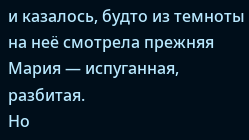и казалось, будто из темноты на неё смотрела прежняя Мария — испуганная, разбитая.
Но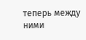теперь между ними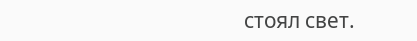стоял свет.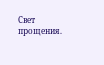Свет прощения.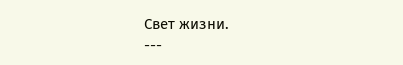Свет жизни.
---